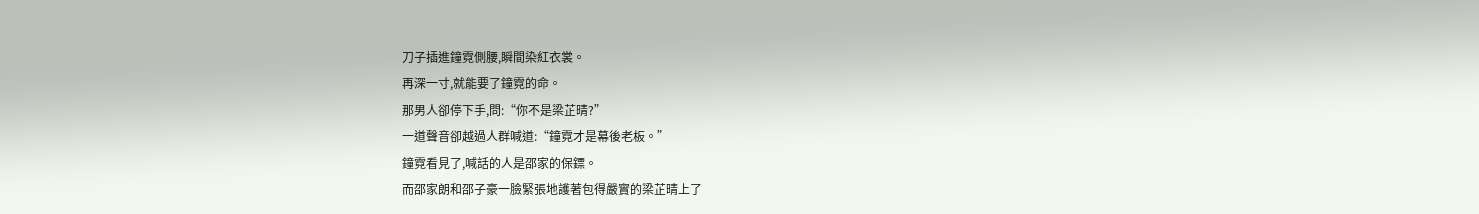刀子插進鐘霓側腰,瞬間染紅衣裳。
再深一寸,就能要了鐘霓的命。
那男人卻停下手,問:“你不是梁芷晴?”
一道聲音卻越過人群喊道:“鐘霓才是幕後老板。”
鐘霓看見了,喊話的人是邵家的保鏢。
而邵家朗和邵子豪一臉緊張地護著包得嚴實的梁芷晴上了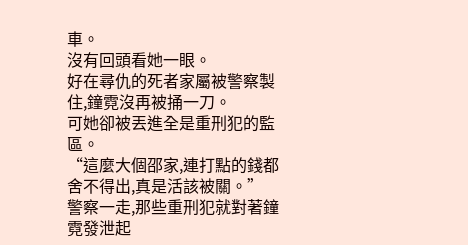車。
沒有回頭看她一眼。
好在尋仇的死者家屬被警察製住,鐘霓沒再被捅一刀。
可她卻被丟進全是重刑犯的監區。
“這麼大個邵家,連打點的錢都舍不得出,真是活該被關。”
警察一走,那些重刑犯就對著鐘霓發泄起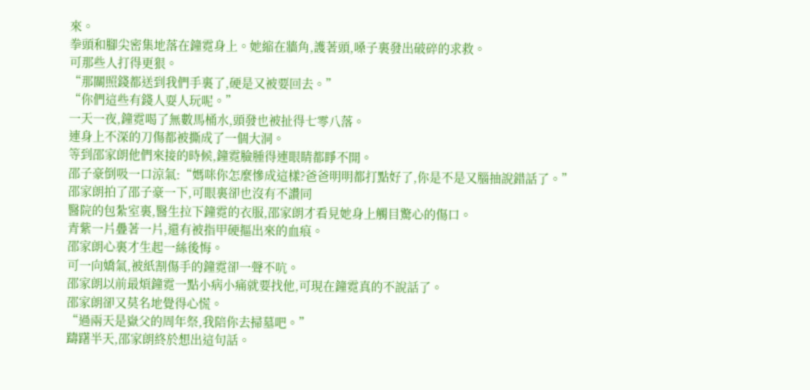來。
拳頭和腳尖密集地落在鐘霓身上。她縮在牆角,護著頭,嗓子裏發出破碎的求救。
可那些人打得更狠。
“那關照錢都送到我們手裏了,硬是又被要回去。”
“你們這些有錢人耍人玩呢。”
一天一夜,鐘霓喝了無數馬桶水,頭發也被扯得七零八落。
連身上不深的刀傷都被撕成了一個大洞。
等到邵家朗他們來接的時候,鐘霓臉腫得連眼睛都睜不開。
邵子豪倒吸一口涼氣:“媽咪你怎麼慘成這樣?爸爸明明都打點好了,你是不是又腦抽說錯話了。”
邵家朗拍了邵子豪一下,可眼裏卻也沒有不讚同
醫院的包紮室裏,醫生拉下鐘霓的衣服,邵家朗才看見她身上觸目驚心的傷口。
青紫一片疊著一片,還有被指甲硬摳出來的血痕。
邵家朗心裏才生起一絲後悔。
可一向嬌氣,被紙割傷手的鐘霓卻一聲不吭。
邵家朗以前最煩鐘霓一點小病小痛就要找他,可現在鐘霓真的不說話了。
邵家朗卻又莫名地覺得心慌。
“過兩天是嶽父的周年祭,我陪你去掃墓吧。”
躊躇半天,邵家朗終於想出這句話。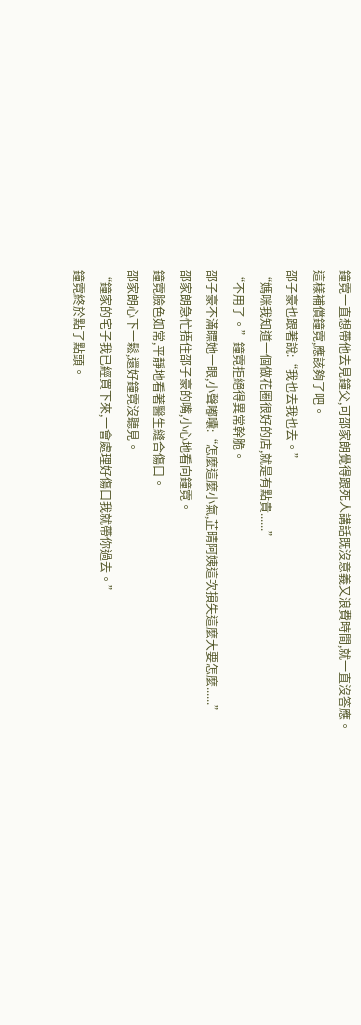鐘霓一直想帶他去見鐘父,可邵家朗覺得跟死人講話既沒意義又浪費時間,就一直沒答應。
這樣補償鐘霓,應該夠了吧。
邵子豪也跟著說:“我也去我也去。”
“媽咪我知道一個做花圈很好的店,就是有點貴......”
“不用了。”鐘霓拒絕得異常幹脆。
邵子豪不滿瞟她一眼,小聲嘟囔:“怎麼這麼小氣,芷晴阿姨這次損失這麼大要怎麼......”
邵家朗急忙捂住邵子豪的嘴,小心地看向鐘霓。
鐘霓臉色如常,平靜地看著醫生縫合傷口。
邵家朗心下一鬆,還好鐘霓沒聽見。
“鐘家的宅子我已經買下來,一會處理好傷口我就帶你過去。”
鐘霓終於點了點頭。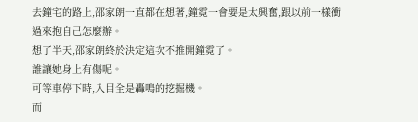去鐘宅的路上,邵家朗一直都在想著,鐘霓一會要是太興奮,跟以前一樣衝過來抱自己怎麼辦。
想了半天,邵家朗終於決定這次不推開鐘霓了。
誰讓她身上有傷呢。
可等車停下時,入目全是轟鳴的挖掘機。
而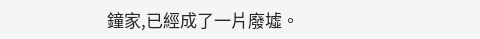鐘家,已經成了一片廢墟。